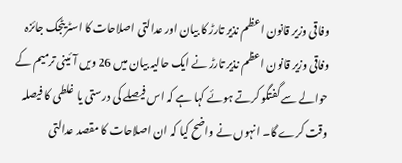وفاقی وزیر قانون اعظم نذیر تارڑ کا بیان اور عدالتی اصلاحات کا اسٹریٹجک جائزہ
وفاقی وزیر قانون اعظم نذیر تارڑ نے ایک حالیہ بیان میں 26 ویں آئینی ترمیم کے حوالے سے گفتگو کرتے ہوئے کہا ہے کہ اس فیصلے کی درستی یا غلطی کا فیصلہ وقت کرے گا۔ انہوں نے واضح کیا کہ ان اصلاحات کا مقصد عدالتی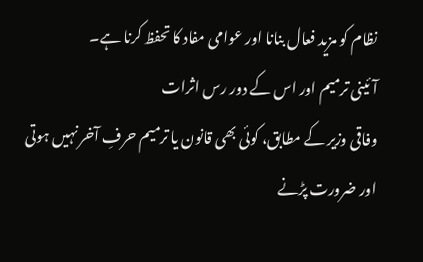نظام کو مزید فعال بنانا اور عوامی مفاد کا تحفظ کرنا ہے۔
آئینی ترمیم اور اس کے دور رس اثرات
وفاقی وزیر کے مطابق، کوئی بھی قانون یا ترمیم حرفِ آخر نہیں ہوتی اور ضرورت پڑنے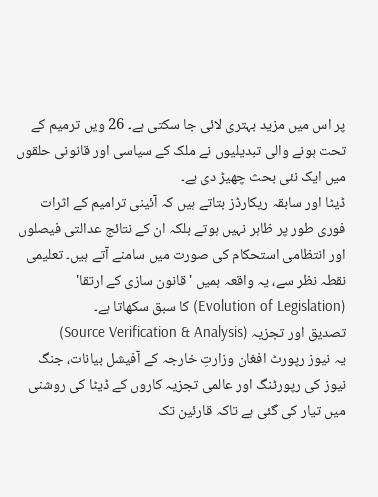پر اس میں مزید بہتری لائی جا سکتی ہے۔ 26 ویں ترمیم کے تحت ہونے والی تبدیلیوں نے ملک کے سیاسی اور قانونی حلقوں میں ایک نئی بحث چھیڑ دی ہے۔
ڈیٹا اور سابقہ ریکارڈز بتاتے ہیں کہ آئینی ترامیم کے اثرات فوری طور پر ظاہر نہیں ہوتے بلکہ ان کے نتائج عدالتی فیصلوں اور انتظامی استحکام کی صورت میں سامنے آتے ہیں۔ تعلیمی نقطہ نظر سے، یہ واقعہ ہمیں 'قانون سازی کے ارتقا' (Evolution of Legislation) کا سبق سکھاتا ہے۔
تصدیق اور تجزیہ (Source Verification & Analysis)
یہ نیوز رپورٹ افغان وزارتِ خارجہ کے آفیشل بیانات، جنگ نیوز کی رپورٹنگ اور عالمی تجزیہ کاروں کے ڈیٹا کی روشنی میں تیار کی گئی ہے تاکہ قارئین تک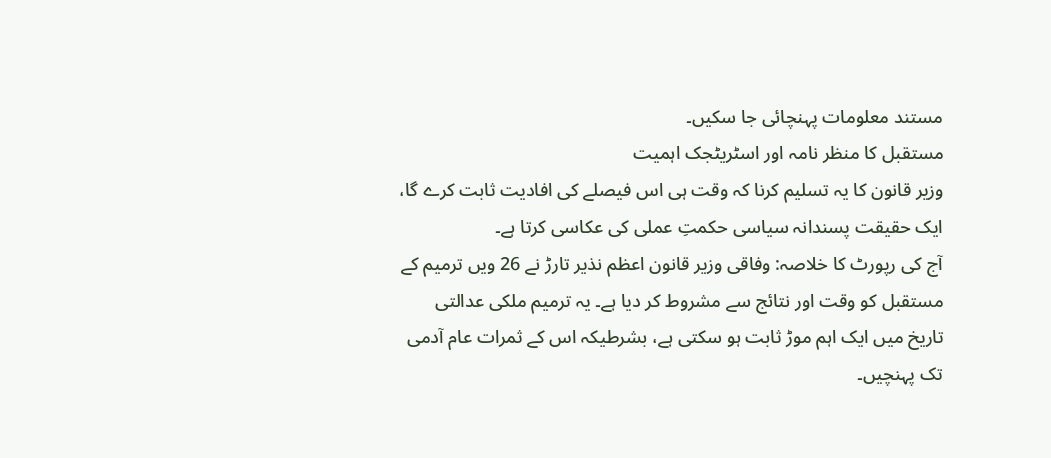مستند معلومات پہنچائی جا سکیں۔
مستقبل کا منظر نامہ اور اسٹریٹجک اہمیت
وزیر قانون کا یہ تسلیم کرنا کہ وقت ہی اس فیصلے کی افادیت ثابت کرے گا، ایک حقیقت پسندانہ سیاسی حکمتِ عملی کی عکاسی کرتا ہے۔
آج کی رپورٹ کا خلاصہ: وفاقی وزیر قانون اعظم نذیر تارڑ نے 26 ویں ترمیم کے مستقبل کو وقت اور نتائج سے مشروط کر دیا ہے۔ یہ ترمیم ملکی عدالتی تاریخ میں ایک اہم موڑ ثابت ہو سکتی ہے، بشرطیکہ اس کے ثمرات عام آدمی تک پہنچیں۔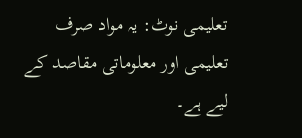تعلیمی نوٹ: یہ مواد صرف تعلیمی اور معلوماتی مقاصد کے لیے ہے۔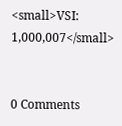<small>VSI: 1,000,007</small>


0 Comments